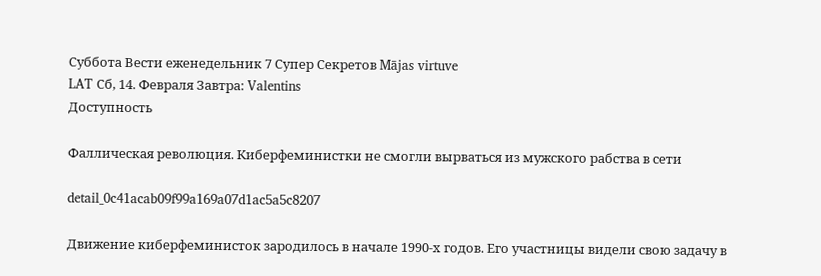Суббота Вести еженедельник 7 Супер Секретов Mājas virtuve
LAT Сб, 14. Февраля Завтра: Valentins
Доступность

Фаллическая революция. Киберфеминистки не смогли вырваться из мужского рабства в сети

detail_0c41acab09f99a169a07d1ac5a5c8207

Движение киберфеминисток зародилось в начале 1990-х годов. Его участницы видели свою задачу в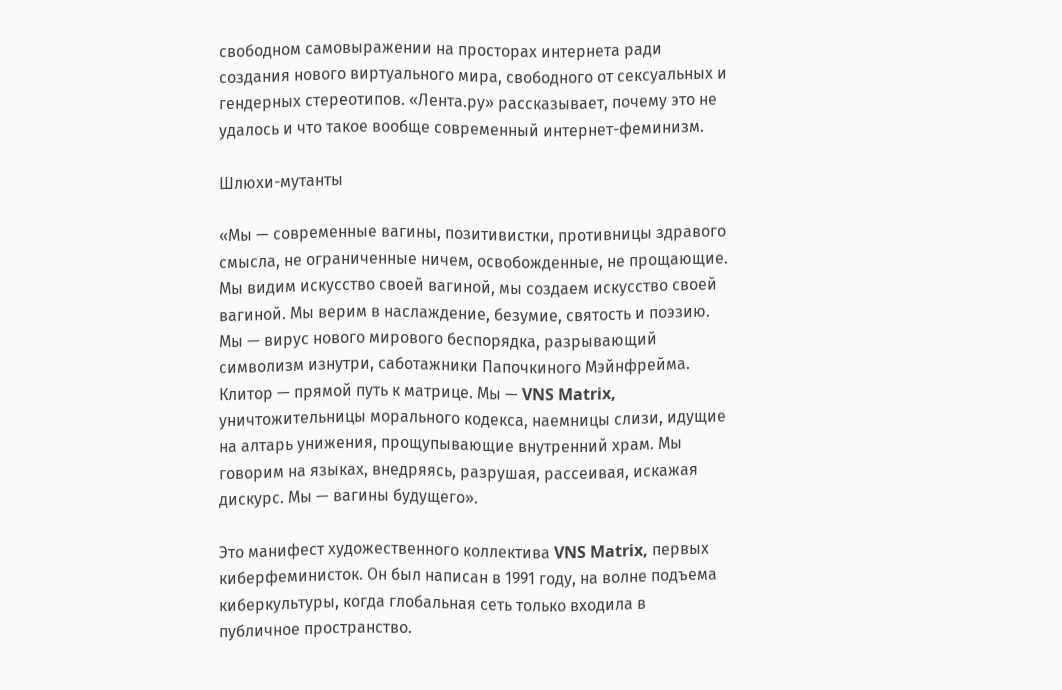свободном самовыражении на просторах интернета ради создания нового виртуального мира, свободного от сексуальных и гендерных стереотипов. «Лента.ру» рассказывает, почему это не удалось и что такое вообще современный интернет-феминизм.

Шлюхи-мутанты

«Мы — современные вагины, позитивистки, противницы здравого смысла, не ограниченные ничем, освобожденные, не прощающие. Мы видим искусство своей вагиной, мы создаем искусство своей вагиной. Мы верим в наслаждение, безумие, святость и поэзию. Мы — вирус нового мирового беспорядка, разрывающий символизм изнутри, саботажники Папочкиного Мэйнфрейма. Клитор — прямой путь к матрице. Мы — VNS Matrix, уничтожительницы морального кодекса, наемницы слизи, идущие на алтарь унижения, прощупывающие внутренний храм. Мы говорим на языках, внедряясь, разрушая, рассеивая, искажая дискурс. Мы — вагины будущего».

Это манифест художественного коллектива VNS Matrix, первых киберфеминисток. Он был написан в 1991 году, на волне подъема киберкультуры, когда глобальная сеть только входила в публичное пространство.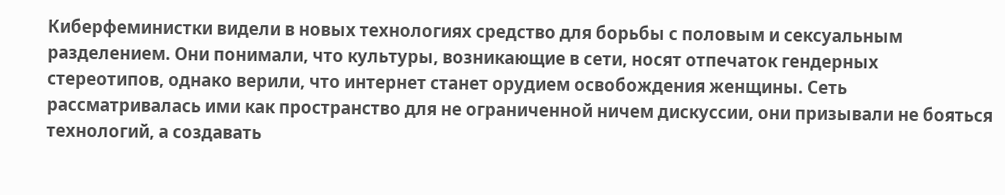Киберфеминистки видели в новых технологиях средство для борьбы с половым и сексуальным разделением. Они понимали, что культуры, возникающие в сети, носят отпечаток гендерных стереотипов, однако верили, что интернет станет орудием освобождения женщины. Сеть рассматривалась ими как пространство для не ограниченной ничем дискуссии, они призывали не бояться технологий, а создавать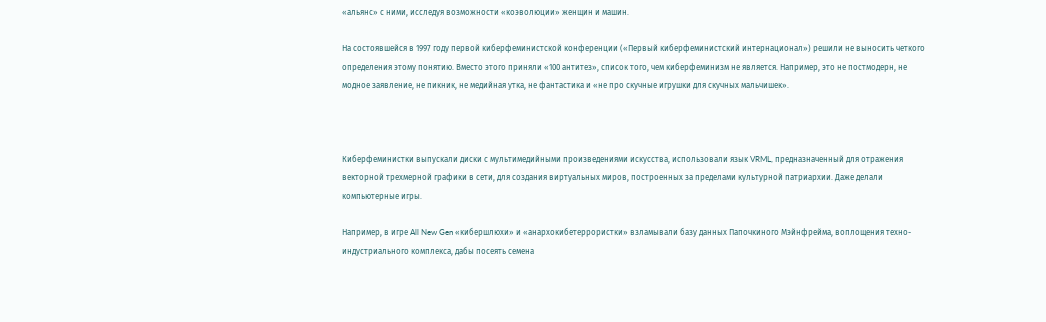«альянс» с ними, исследуя возможности «коэволюции» женщин и машин.

На состоявшейся в 1997 году первой киберфеминистской конференции («Первый киберфеминистский интернационал») решили не выносить четкого определения этому понятию. Вместо этого приняли «100 антитез», список того, чем киберфеминизм не является. Например, это не постмодерн, не модное заявление, не пикник, не медийная утка, не фантастика и «не про скучные игрушки для скучных мальчишек».



Киберфеминистки выпускали диски с мультимедийными произведениями искусства, использовали язык VRML, предназначенный для отражения векторной трехмерной графики в сети, для создания виртуальных миров, построенных за пределами культурной патриархии. Даже делали компьютерные игры.

Например, в игре All New Gen «кибершлюхи» и «анархокибетеррористки» взламывали базу данных Папочкиного Мэйнфрейма, воплощения техно-индустриального комплекса, дабы посеять семена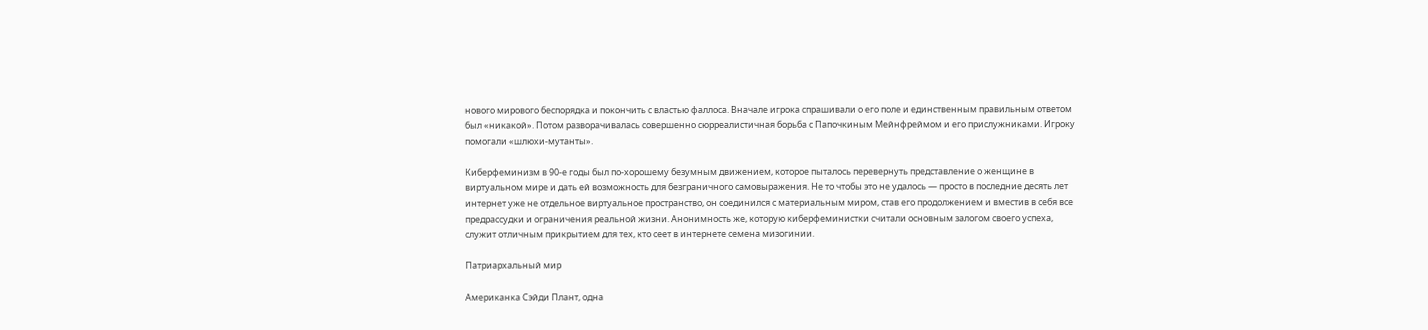нового мирового беспорядка и покончить с властью фаллоса. Вначале игрока спрашивали о его поле и единственным правильным ответом был «никакой». Потом разворачивалась совершенно сюрреалистичная борьба с Папочкиным Мейнфреймом и его прислужниками. Игроку помогали «шлюхи-мутанты».

Киберфеминизм в 90-е годы был по-хорошему безумным движением, которое пыталось перевернуть представление о женщине в виртуальном мире и дать ей возможность для безграничного самовыражения. Не то чтобы это не удалось — просто в последние десять лет интернет уже не отдельное виртуальное пространство, он соединился с материальным миром, став его продолжением и вместив в себя все предрассудки и ограничения реальной жизни. Анонимность же, которую киберфеминистки считали основным залогом своего успеха, служит отличным прикрытием для тех, кто сеет в интернете семена мизогинии.

Патриархальный мир

Американка Сэйди Плант, одна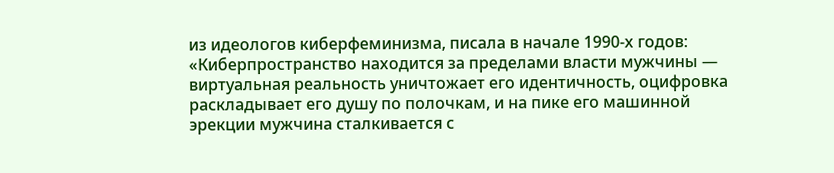из идеологов киберфеминизма, писала в начале 1990-х годов: «Киберпространство находится за пределами власти мужчины — виртуальная реальность уничтожает его идентичность, оцифровка раскладывает его душу по полочкам, и на пике его машинной эрекции мужчина сталкивается с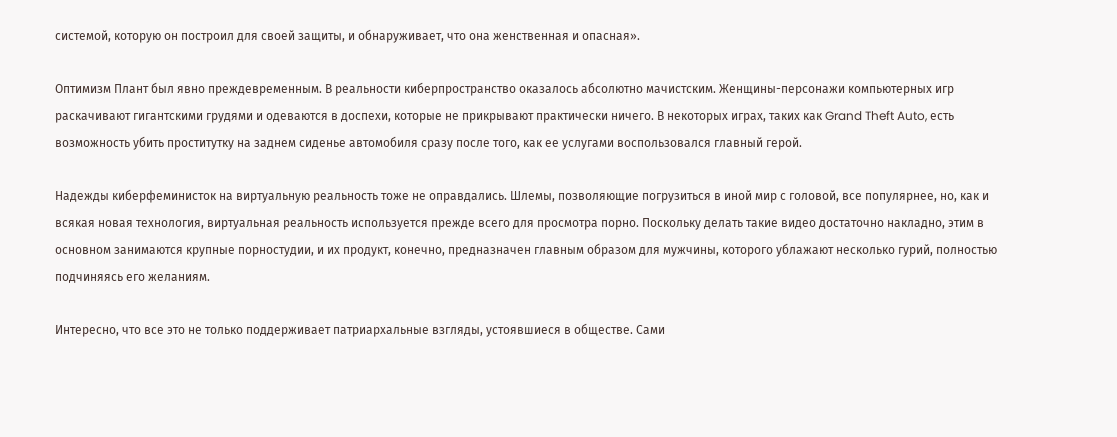системой, которую он построил для своей защиты, и обнаруживает, что она женственная и опасная».

Оптимизм Плант был явно преждевременным. В реальности киберпространство оказалось абсолютно мачистским. Женщины-персонажи компьютерных игр раскачивают гигантскими грудями и одеваются в доспехи, которые не прикрывают практически ничего. В некоторых играх, таких как Grand Theft Auto, есть возможность убить проститутку на заднем сиденье автомобиля сразу после того, как ее услугами воспользовался главный герой.

Надежды киберфеминисток на виртуальную реальность тоже не оправдались. Шлемы, позволяющие погрузиться в иной мир с головой, все популярнее, но, как и всякая новая технология, виртуальная реальность используется прежде всего для просмотра порно. Поскольку делать такие видео достаточно накладно, этим в основном занимаются крупные порностудии, и их продукт, конечно, предназначен главным образом для мужчины, которого ублажают несколько гурий, полностью подчиняясь его желаниям.

Интересно, что все это не только поддерживает патриархальные взгляды, устоявшиеся в обществе. Сами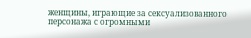женщины, играющие за сексуализованного персонажа с огромными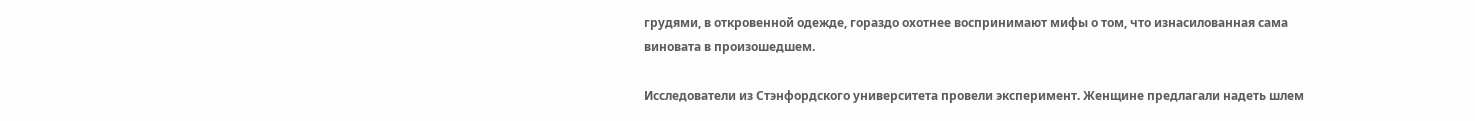грудями, в откровенной одежде, гораздо охотнее воспринимают мифы о том, что изнасилованная сама виновата в произошедшем.

Исследователи из Стэнфордского университета провели эксперимент. Женщине предлагали надеть шлем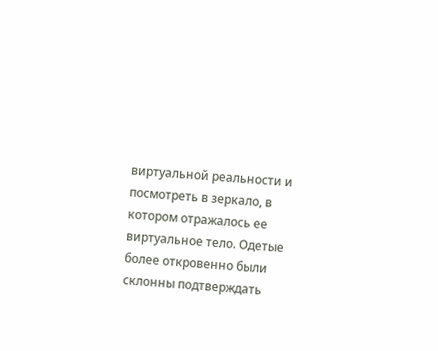виртуальной реальности и посмотреть в зеркало, в котором отражалось ее виртуальное тело. Одетые более откровенно были склонны подтверждать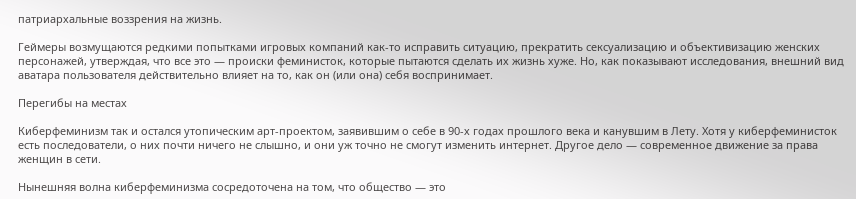патриархальные воззрения на жизнь.

Геймеры возмущаются редкими попытками игровых компаний как-то исправить ситуацию, прекратить сексуализацию и объективизацию женских персонажей, утверждая, что все это — происки феминисток, которые пытаются сделать их жизнь хуже. Но, как показывают исследования, внешний вид аватара пользователя действительно влияет на то, как он (или она) себя воспринимает.

Перегибы на местах

Киберфеминизм так и остался утопическим арт-проектом, заявившим о себе в 90-х годах прошлого века и канувшим в Лету. Хотя у киберфеминисток есть последователи, о них почти ничего не слышно, и они уж точно не смогут изменить интернет. Другое дело — современное движение за права женщин в сети.

Нынешняя волна киберфеминизма сосредоточена на том, что общество — это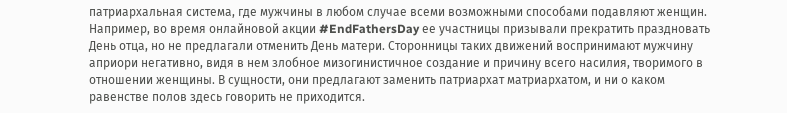патриархальная система, где мужчины в любом случае всеми возможными способами подавляют женщин. Например, во время онлайновой акции #EndFathersDay ее участницы призывали прекратить праздновать День отца, но не предлагали отменить День матери. Сторонницы таких движений воспринимают мужчину априори негативно, видя в нем злобное мизогинистичное создание и причину всего насилия, творимого в отношении женщины. В сущности, они предлагают заменить патриархат матриархатом, и ни о каком равенстве полов здесь говорить не приходится.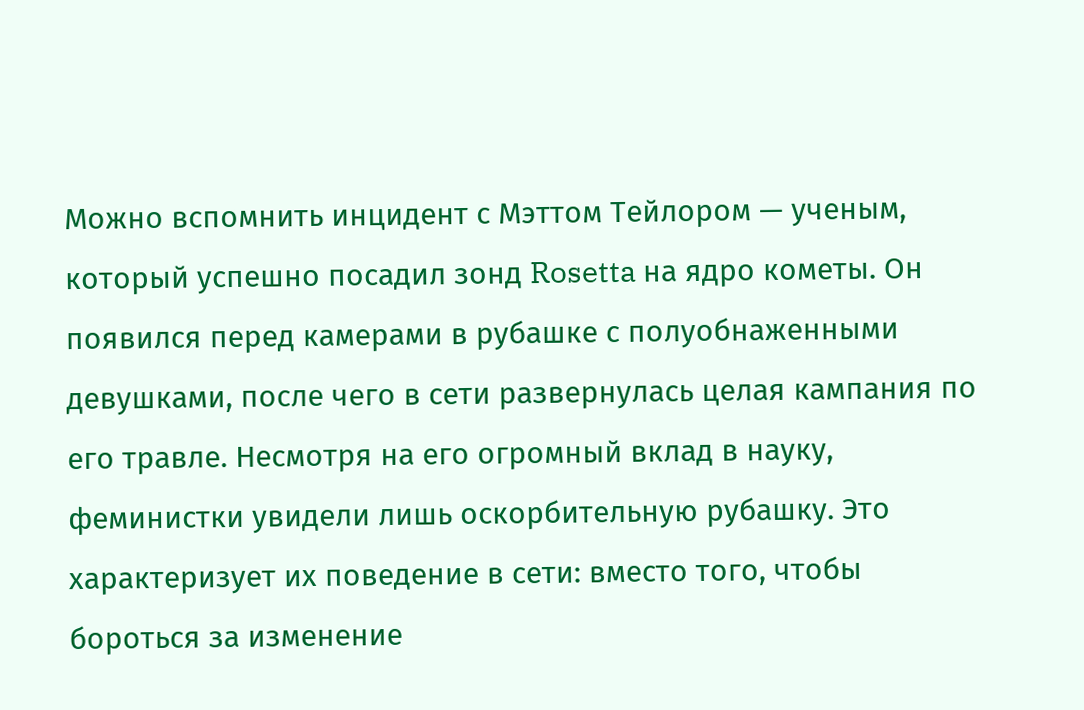Можно вспомнить инцидент с Мэттом Тейлором — ученым, который успешно посадил зонд Rosetta на ядро кометы. Он появился перед камерами в рубашке с полуобнаженными девушками, после чего в сети развернулась целая кампания по его травле. Несмотря на его огромный вклад в науку, феминистки увидели лишь оскорбительную рубашку. Это характеризует их поведение в сети: вместо того, чтобы бороться за изменение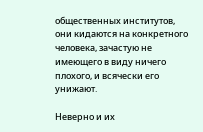общественных институтов, они кидаются на конкретного человека, зачастую не имеющего в виду ничего плохого, и всячески его унижают.

Неверно и их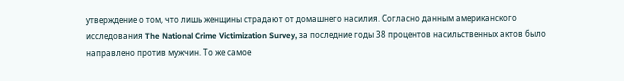утверждение о том, что лишь женщины страдают от домашнего насилия. Согласно данным американского исследования The National Crime Victimization Survey, за последние годы 38 процентов насильственных актов было направлено против мужчин. То же самое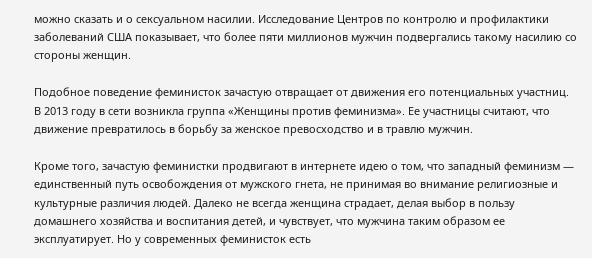можно сказать и о сексуальном насилии. Исследование Центров по контролю и профилактики заболеваний США показывает, что более пяти миллионов мужчин подвергались такому насилию со стороны женщин.

Подобное поведение феминисток зачастую отвращает от движения его потенциальных участниц. В 2013 году в сети возникла группа «Женщины против феминизма». Ее участницы считают, что движение превратилось в борьбу за женское превосходство и в травлю мужчин.

Кроме того, зачастую феминистки продвигают в интернете идею о том, что западный феминизм — единственный путь освобождения от мужского гнета, не принимая во внимание религиозные и культурные различия людей. Далеко не всегда женщина страдает, делая выбор в пользу домашнего хозяйства и воспитания детей, и чувствует, что мужчина таким образом ее эксплуатирует. Но у современных феминисток есть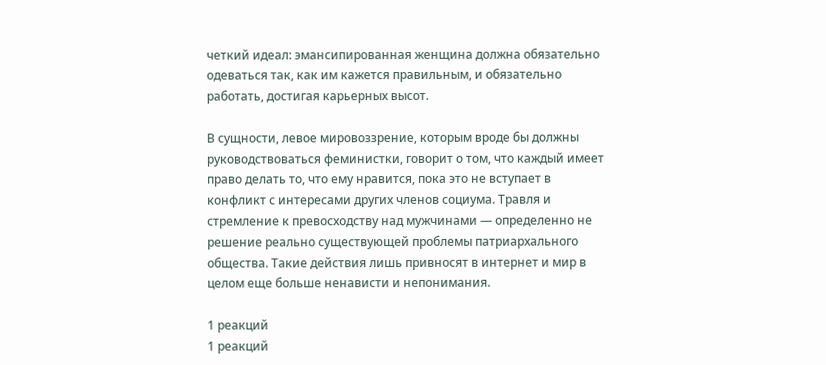четкий идеал: эмансипированная женщина должна обязательно одеваться так, как им кажется правильным, и обязательно работать, достигая карьерных высот.

В сущности, левое мировоззрение, которым вроде бы должны руководствоваться феминистки, говорит о том, что каждый имеет право делать то, что ему нравится, пока это не вступает в конфликт с интересами других членов социума. Травля и стремление к превосходству над мужчинами — определенно не решение реально существующей проблемы патриархального общества. Такие действия лишь привносят в интернет и мир в целом еще больше ненависти и непонимания.

1 реакций
1 реакций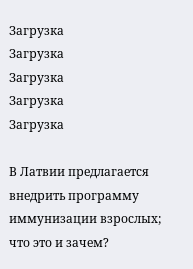Загрузка
Загрузка
Загрузка
Загрузка
Загрузка

В Латвии предлагается внедрить программу иммунизации взрослых; что это и зачем?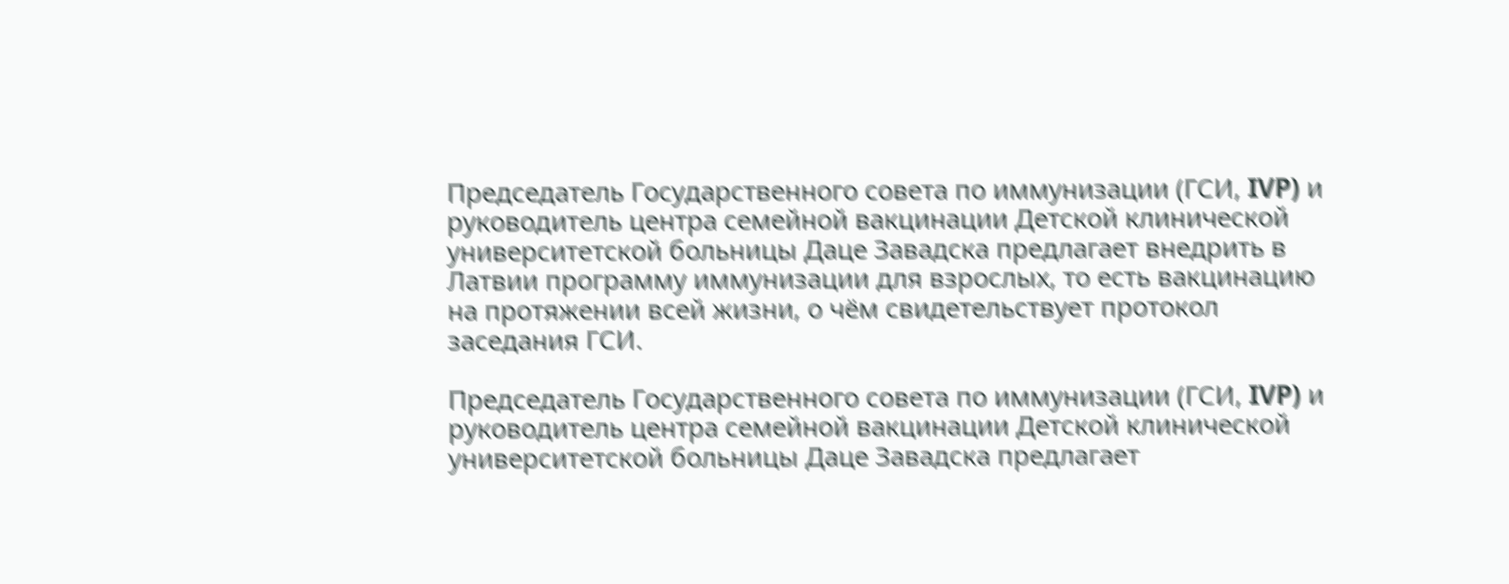Председатель Государственного совета по иммунизации (ГСИ, IVP) и руководитель центра семейной вакцинации Детской клинической университетской больницы Даце Завадска предлагает внедрить в Латвии программу иммунизации для взрослых, то есть вакцинацию на протяжении всей жизни, о чём свидетельствует протокол заседания ГСИ.

Председатель Государственного совета по иммунизации (ГСИ, IVP) и руководитель центра семейной вакцинации Детской клинической университетской больницы Даце Завадска предлагает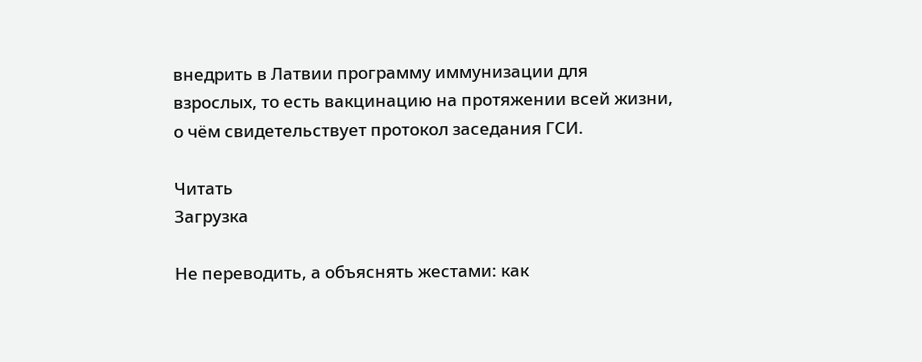внедрить в Латвии программу иммунизации для взрослых, то есть вакцинацию на протяжении всей жизни, о чём свидетельствует протокол заседания ГСИ.

Читать
Загрузка

Не переводить, а объяснять жестами: как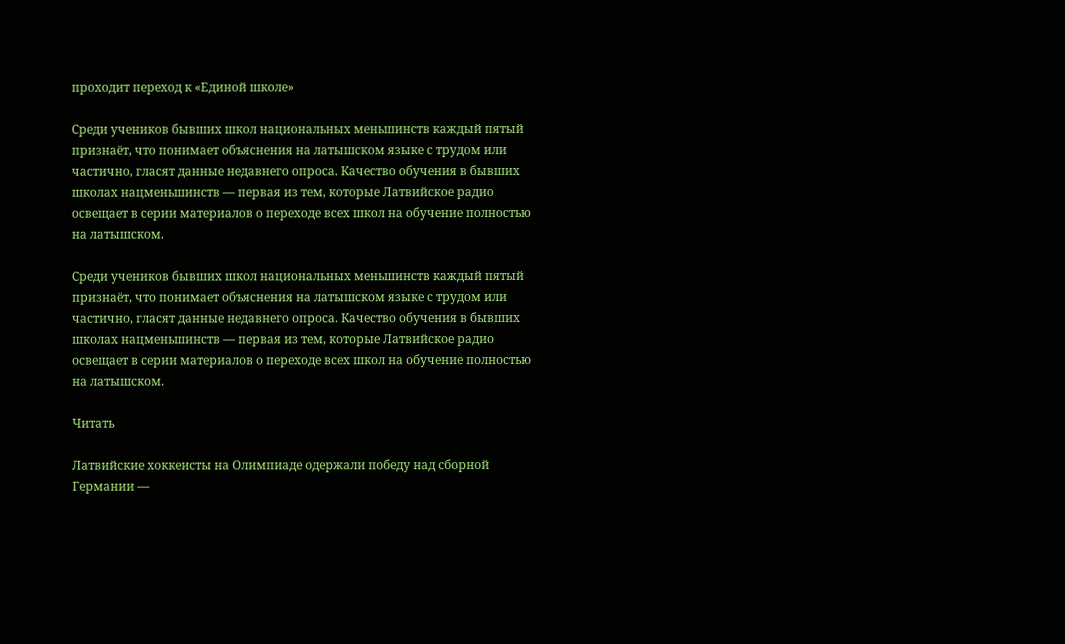проходит переход к «Единой школе»

Среди учеников бывших школ национальных меньшинств каждый пятый признаёт, что понимает объяснения на латышском языке с трудом или частично, гласят данные недавнего опроса. Качество обучения в бывших школах нацменьшинств — первая из тем, которые Латвийское радио освещает в серии материалов о переходе всех школ на обучение полностью на латышском.

Среди учеников бывших школ национальных меньшинств каждый пятый признаёт, что понимает объяснения на латышском языке с трудом или частично, гласят данные недавнего опроса. Качество обучения в бывших школах нацменьшинств — первая из тем, которые Латвийское радио освещает в серии материалов о переходе всех школ на обучение полностью на латышском.

Читать

Латвийские хоккеисты на Олимпиаде одержали победу над сборной Германии —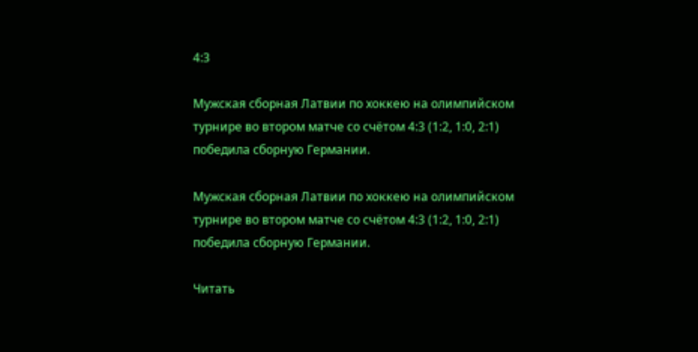4:3

Мужская сборная Латвии по хоккею на олимпийском турнире во втором матче со счётом 4:3 (1:2, 1:0, 2:1) победила сборную Германии.

Мужская сборная Латвии по хоккею на олимпийском турнире во втором матче со счётом 4:3 (1:2, 1:0, 2:1) победила сборную Германии.

Читать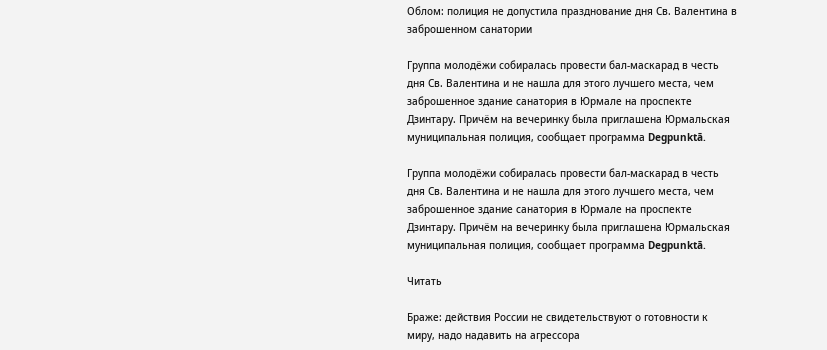Облом: полиция не допустила празднование дня Св. Валентина в заброшенном санатории

Группа молодёжи собиралась провести бал-маскарад в честь дня Св. Валентина и не нашла для этого лучшего места, чем заброшенное здание санатория в Юрмале на проспекте Дзинтару. Причём на вечеринку была приглашена Юрмальская муниципальная полиция, сообщает программа Degpunktā.

Группа молодёжи собиралась провести бал-маскарад в честь дня Св. Валентина и не нашла для этого лучшего места, чем заброшенное здание санатория в Юрмале на проспекте Дзинтару. Причём на вечеринку была приглашена Юрмальская муниципальная полиция, сообщает программа Degpunktā.

Читать

Браже: действия России не свидетельствуют о готовности к миру, надо надавить на агрессора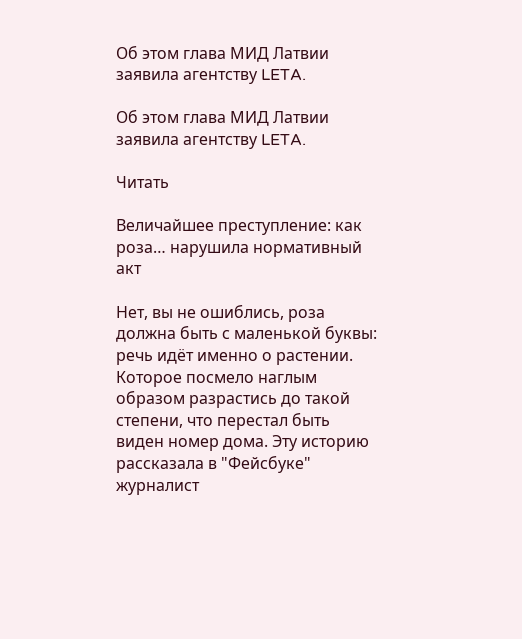Об этом глава МИД Латвии заявила агентству LETA.

Об этом глава МИД Латвии заявила агентству LETA.

Читать

Величайшее преступление: как роза… нарушила нормативный акт

Нет, вы не ошиблись, роза должна быть с маленькой буквы: речь идёт именно о растении. Которое посмело наглым образом разрастись до такой степени, что перестал быть виден номер дома. Эту историю рассказала в "Фейсбуке" журналист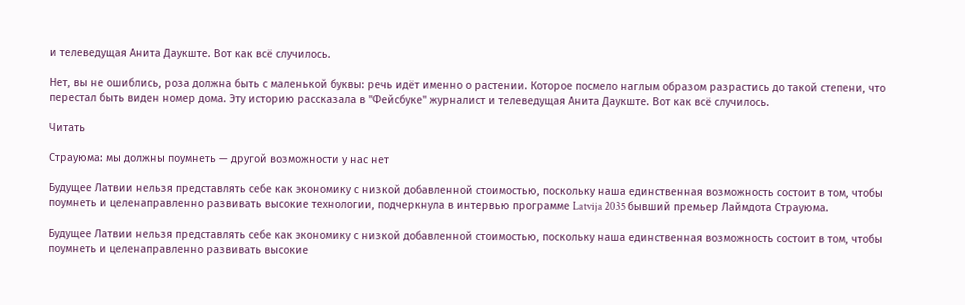и телеведущая Анита Даукште. Вот как всё случилось.

Нет, вы не ошиблись, роза должна быть с маленькой буквы: речь идёт именно о растении. Которое посмело наглым образом разрастись до такой степени, что перестал быть виден номер дома. Эту историю рассказала в "Фейсбуке" журналист и телеведущая Анита Даукште. Вот как всё случилось.

Читать

Страуюма: мы должны поумнеть — другой возможности у нас нет

Будущее Латвии нельзя представлять себе как экономику с низкой добавленной стоимостью, поскольку наша единственная возможность состоит в том, чтобы поумнеть и целенаправленно развивать высокие технологии, подчеркнула в интервью программе Latvija 2035 бывший премьер Лаймдота Страуюма.

Будущее Латвии нельзя представлять себе как экономику с низкой добавленной стоимостью, поскольку наша единственная возможность состоит в том, чтобы поумнеть и целенаправленно развивать высокие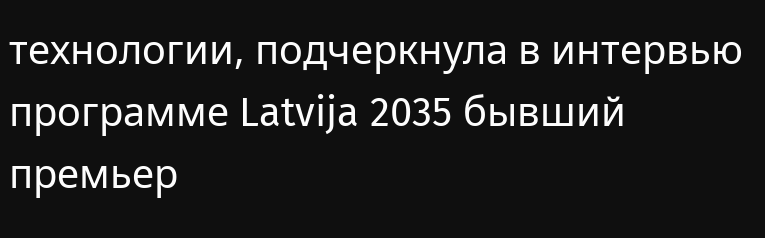технологии, подчеркнула в интервью программе Latvija 2035 бывший премьер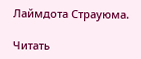Лаймдота Страуюма.

Читать